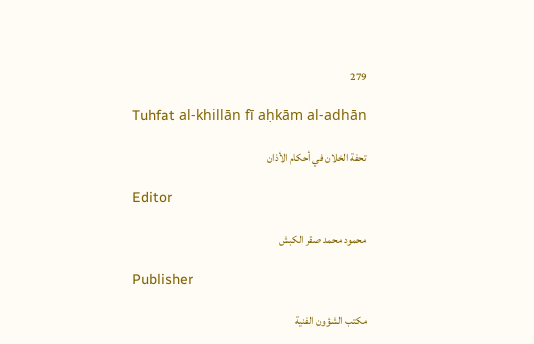279

Tuhfat al-khillān fī aḥkām al-adhān

تحفة الخلان في أحكام الأذان

Editor

محمود محمد صقر الكبش

Publisher

مكتب الشؤون الفنية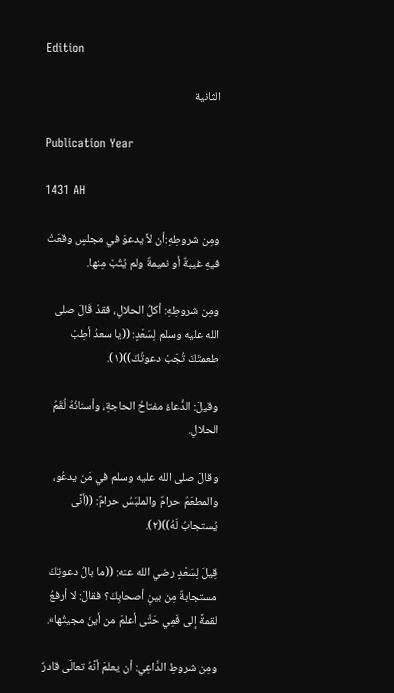Edition

الثانية

Publication Year

1431 AH

ومِن شروطِهِ:أن لاَّ يدعوَ في مجلسٍ وقعَتْ فيهِ غيبةٌ أو نمیمةٌ ولم يُتُبْ مِنها.

ومِن شروطِهِ: أكلُ الحلالِ، فقدْ قَالَ صلى الله عليه وسلم لِسَعْدٍ: ((يا سعدُ أطِبْ طعمتَكَ تُجَبْ دعوتُكَ))(١).

وقيلَ: الدُّعاءُ مفتاحُ الحاجةِ، وأسنانُهُ لُقَمُ الحلالِ.

وقالَ صلى الله عليه وسلم في مَن يدعُو، والمطعَمُ حرامٌ والملبَسُ حرامٌ: ((أنَّى يُستجابُ لَهُ))(٢).

قِيلَ لِسَعْدٍ رضي الله عنه: ((ما بالُ دعوتِكَ مستجابةٌ مِن بينِ أصحابِكَ؟ فقالَ: لا أرفعُ لقمةً إلى فَمِي حَتَّى أعلمَ من أينَ مجيتُها».

ومِن شروطِ الدَّاعِي: أن يعلمَ أنَّهُ تعالَى قادرٌ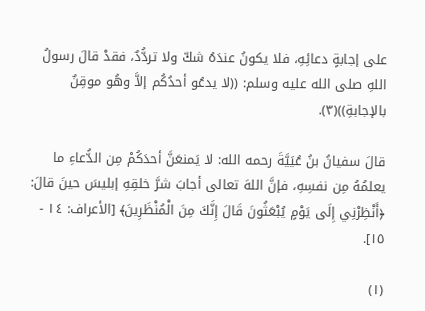على إجابةٍ دعائِهِ، فلا يكونُ عندَهُ شكّ ولا تردُّدٌ، فقدْ قالَ رسولُ اللهِ صلى الله عليه وسلم: ((لا يدعُو أحدُكُم إلاَّ وهُو موقِنٌ بالإجابةِ))(٣).

قالَ سفيانُ بنُ عُيَيَّةَ رحمه الله: لا يَمنعَنَّ أحدَكُمْ مِن الدُّعاءِ ما يعلمُهُ مِن نفسِهِ، فإنَّ اللهَ تعالى أجابَ شرَّ خلقِهِ إبليسَ حينَ قالَ: ﴿أَنْظِرْنِي إِلَى يَوْمٍ يُبْعَثُونَ قَالَ إِنَّكَ مِنَ الْمُنْظَرِينَ﴾ [الأعراف: ١٤ - ١٥].

(١)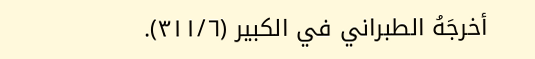أخرجَهُ الطبراني في الكبير (٣١١/٦).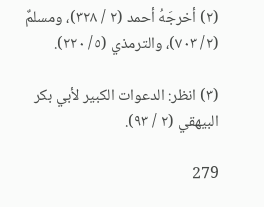(٢) أخرجَهُ أحمد (٢ / ٣٢٨)، ومسلمٌ (٢/ ٧٠٣)، والترمذي (٥/ ٢٢٠).

(٣) انظر: الدعوات الكبير لأبي بكر البيهقي (٢ / ٩٣).

279